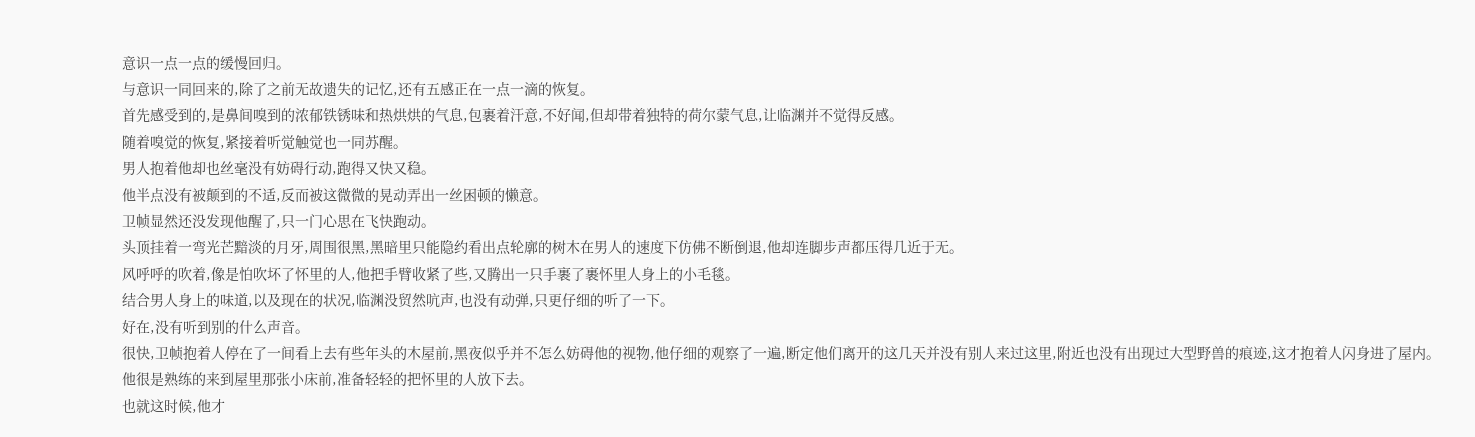意识一点一点的缓慢回归。
与意识一同回来的,除了之前无故遗失的记忆,还有五感正在一点一滴的恢复。
首先感受到的,是鼻间嗅到的浓郁铁锈味和热烘烘的气息,包裹着汗意,不好闻,但却带着独特的荷尔蒙气息,让临渊并不觉得反感。
随着嗅觉的恢复,紧接着听觉触觉也一同苏醒。
男人抱着他却也丝毫没有妨碍行动,跑得又快又稳。
他半点没有被颠到的不适,反而被这微微的晃动弄出一丝困顿的懒意。
卫帧显然还没发现他醒了,只一门心思在飞快跑动。
头顶挂着一弯光芒黯淡的月牙,周围很黑,黑暗里只能隐约看出点轮廓的树木在男人的速度下仿佛不断倒退,他却连脚步声都压得几近于无。
风呼呼的吹着,像是怕吹坏了怀里的人,他把手臂收紧了些,又腾出一只手裹了裹怀里人身上的小毛毯。
结合男人身上的味道,以及现在的状况,临渊没贸然吭声,也没有动弹,只更仔细的听了一下。
好在,没有听到别的什么声音。
很快,卫帧抱着人停在了一间看上去有些年头的木屋前,黑夜似乎并不怎么妨碍他的视物,他仔细的观察了一遍,断定他们离开的这几天并没有别人来过这里,附近也没有出现过大型野兽的痕迹,这才抱着人闪身进了屋内。
他很是熟练的来到屋里那张小床前,准备轻轻的把怀里的人放下去。
也就这时候,他才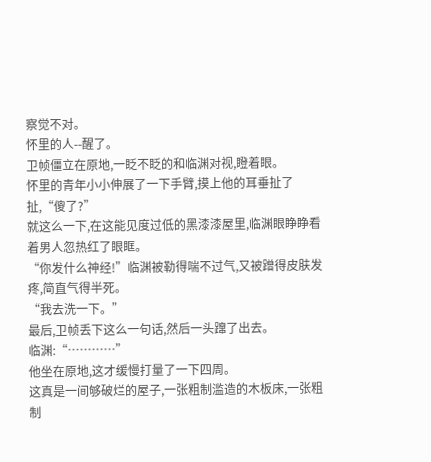察觉不对。
怀里的人--醒了。
卫帧僵立在原地,一眨不眨的和临渊对视,瞪着眼。
怀里的青年小小伸展了一下手臂,摸上他的耳垂扯了扯,“傻了?”
就这么一下,在这能见度过低的黑漆漆屋里,临渊眼睁睁看着男人忽热红了眼眶。
“你发什么神经!”临渊被勒得喘不过气,又被蹭得皮肤发疼,简直气得半死。
“我去洗一下。”
最后,卫帧丢下这么一句话,然后一头蹿了出去。
临渊:“…………”
他坐在原地,这才缓慢打量了一下四周。
这真是一间够破烂的屋子,一张粗制滥造的木板床,一张粗制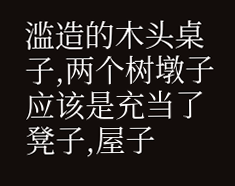滥造的木头桌子,两个树墩子应该是充当了凳子,屋子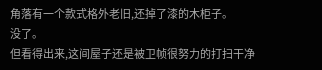角落有一个款式格外老旧,还掉了漆的木柜子。
没了。
但看得出来,这间屋子还是被卫帧很努力的打扫干净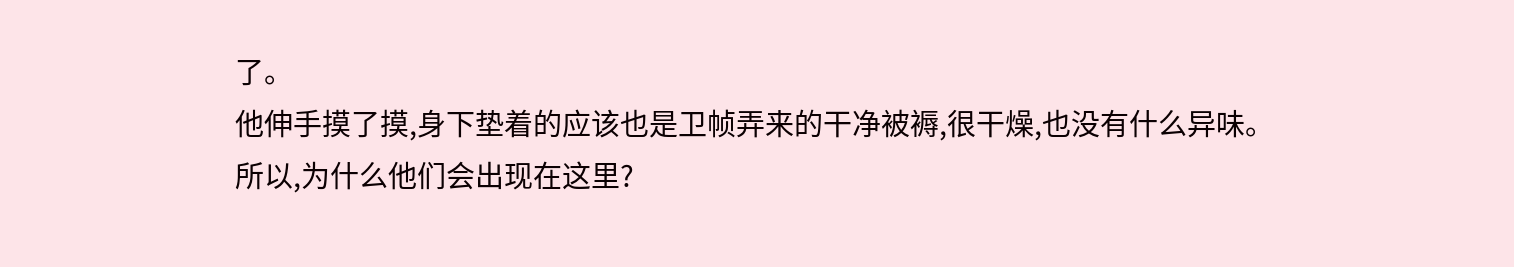了。
他伸手摸了摸,身下垫着的应该也是卫帧弄来的干净被褥,很干燥,也没有什么异味。
所以,为什么他们会出现在这里?